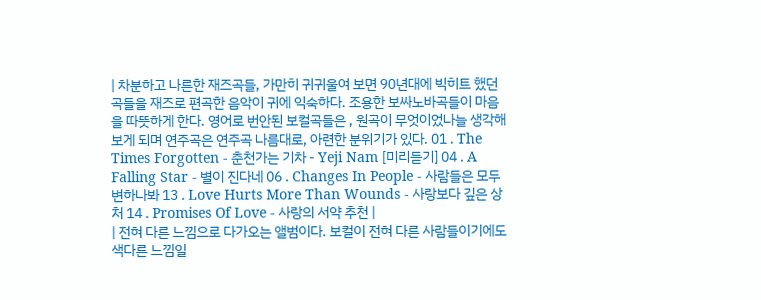| 차분하고 나른한 재즈곡들, 가만히 귀귀울여 보면 90년대에 빅히트 했던 곡들을 재즈로 편곡한 음악이 귀에 익숙하다. 조용한 보싸노바곡들이 마음을 따뜻하게 한다. 영어로 번안된 보컬곡들은 , 원곡이 무엇이었나늘 생각해보게 되며 연주곡은 연주곡 나름대로, 아련한 분위기가 있다. 01 . The Times Forgotten - 춘천가는 기차 - Yeji Nam [미리듣기] 04 . A Falling Star - 별이 진다네 06 . Changes In People - 사람들은 모두 변하나봐 13 . Love Hurts More Than Wounds - 사랑보다 깊은 상처 14 . Promises Of Love - 사랑의 서약 추천 |
| 전혀 다른 느낌으로 다가오는 앨범이다. 보컬이 전혀 다른 사람들이기에도 색다른 느낌일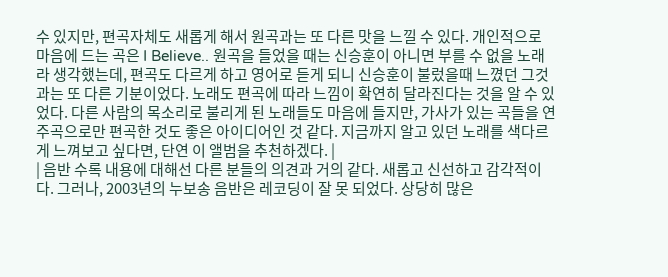수 있지만, 편곡자체도 새롭게 해서 원곡과는 또 다른 맛을 느낄 수 있다. 개인적으로 마음에 드는 곡은 I Believe.. 원곡을 들었을 때는 신승훈이 아니면 부를 수 없을 노래라 생각했는데, 편곡도 다르게 하고 영어로 듣게 되니 신승훈이 불렀을때 느꼈던 그것과는 또 다른 기분이었다. 노래도 편곡에 따라 느낌이 확연히 달라진다는 것을 알 수 있었다. 다른 사람의 목소리로 불리게 된 노래들도 마음에 들지만, 가사가 있는 곡들을 연주곡으로만 편곡한 것도 좋은 아이디어인 것 같다. 지금까지 알고 있던 노래를 색다르게 느껴보고 싶다면, 단연 이 앨범을 추천하겠다. |
| 음반 수록 내용에 대해선 다른 분들의 의견과 거의 같다. 새롭고 신선하고 감각적이다. 그러나, 2003년의 누보송 음반은 레코딩이 잘 못 되었다. 상당히 많은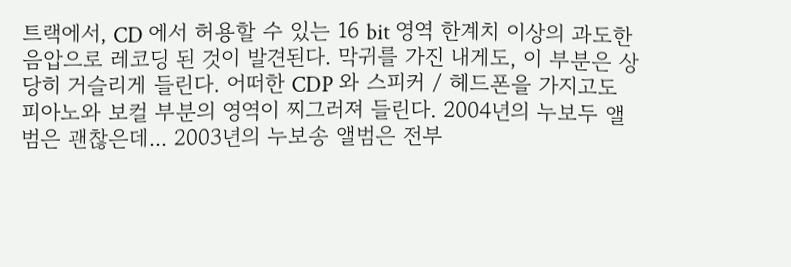트랙에서, CD 에서 허용할 수 있는 16 bit 영역 한계치 이상의 과도한 음압으로 레코딩 된 것이 발견된다. 막귀를 가진 내게도, 이 부분은 상당히 거슬리게 들린다. 어떠한 CDP 와 스피커 / 헤드폰을 가지고도 피아노와 보컬 부분의 영역이 찌그러져 들린다. 2004년의 누보두 앨범은 괜찮은데... 2003년의 누보송 앨범은 전부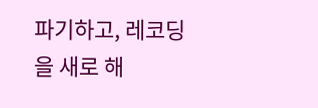파기하고, 레코딩을 새로 해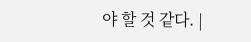야 할 것 같다. |